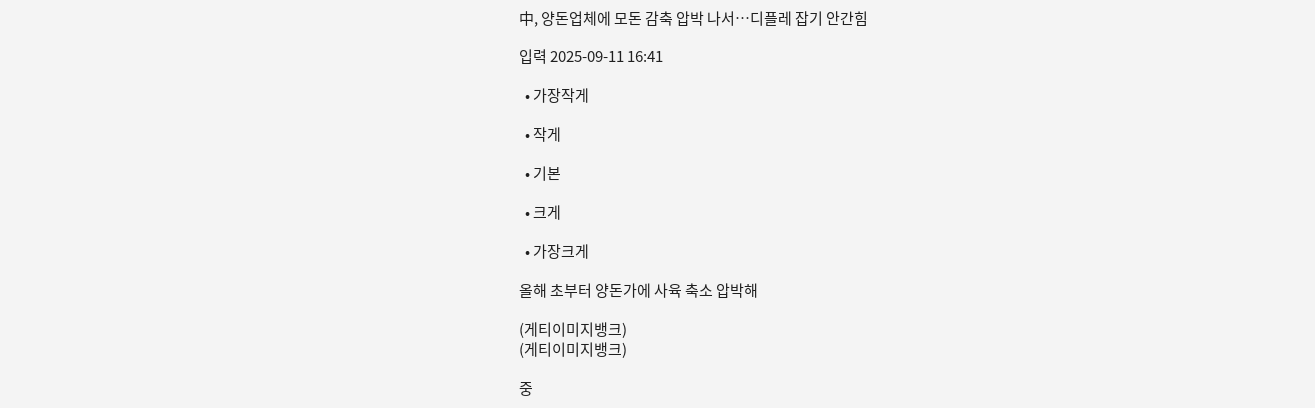中, 양돈업체에 모돈 감축 압박 나서…디플레 잡기 안간힘

입력 2025-09-11 16:41

  • 가장작게

  • 작게

  • 기본

  • 크게

  • 가장크게

올해 초부터 양돈가에 사육 축소 압박해

(게티이미지뱅크)
(게티이미지뱅크)

중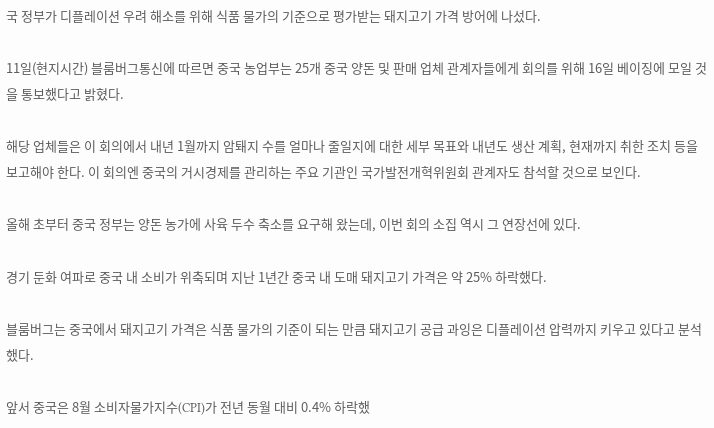국 정부가 디플레이션 우려 해소를 위해 식품 물가의 기준으로 평가받는 돼지고기 가격 방어에 나섰다.

11일(현지시간) 블룸버그통신에 따르면 중국 농업부는 25개 중국 양돈 및 판매 업체 관계자들에게 회의를 위해 16일 베이징에 모일 것을 통보했다고 밝혔다.

해당 업체들은 이 회의에서 내년 1월까지 암퇘지 수를 얼마나 줄일지에 대한 세부 목표와 내년도 생산 계획, 현재까지 취한 조치 등을 보고해야 한다. 이 회의엔 중국의 거시경제를 관리하는 주요 기관인 국가발전개혁위원회 관계자도 참석할 것으로 보인다.

올해 초부터 중국 정부는 양돈 농가에 사육 두수 축소를 요구해 왔는데, 이번 회의 소집 역시 그 연장선에 있다.

경기 둔화 여파로 중국 내 소비가 위축되며 지난 1년간 중국 내 도매 돼지고기 가격은 약 25% 하락했다.

블룸버그는 중국에서 돼지고기 가격은 식품 물가의 기준이 되는 만큼 돼지고기 공급 과잉은 디플레이션 압력까지 키우고 있다고 분석했다.

앞서 중국은 8월 소비자물가지수(CPI)가 전년 동월 대비 0.4% 하락했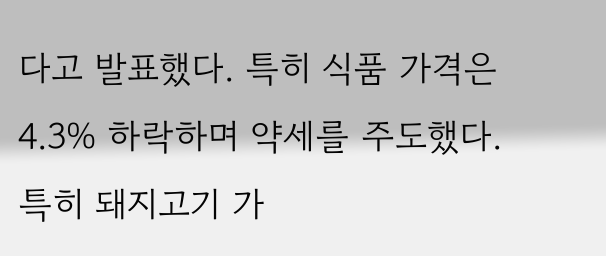다고 발표했다. 특히 식품 가격은 4.3% 하락하며 약세를 주도했다. 특히 돼지고기 가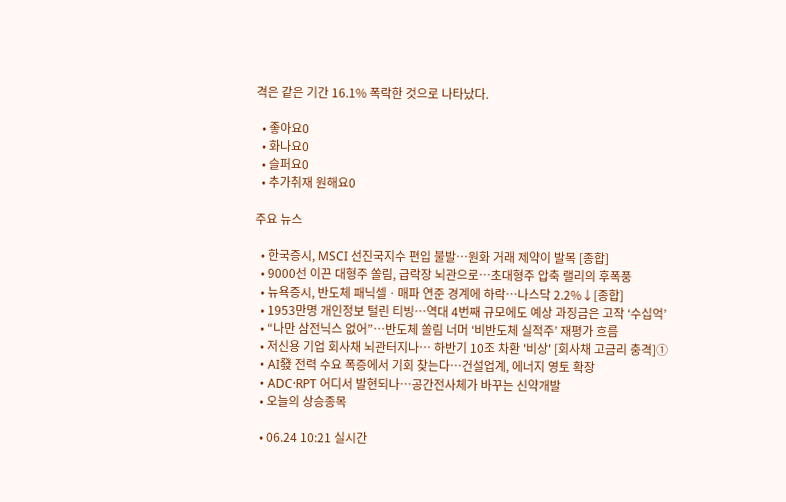격은 같은 기간 16.1% 폭락한 것으로 나타났다.

  • 좋아요0
  • 화나요0
  • 슬퍼요0
  • 추가취재 원해요0

주요 뉴스

  • 한국증시, MSCI 선진국지수 편입 불발⋯원화 거래 제약이 발목 [종합]
  • 9000선 이끈 대형주 쏠림, 급락장 뇌관으로⋯초대형주 압축 랠리의 후폭풍
  • 뉴욕증시, 반도체 패닉셀ㆍ매파 연준 경계에 하락…나스닥 2.2%↓[종합]
  • 1953만명 개인정보 털린 티빙⋯역대 4번째 규모에도 예상 과징금은 고작 ‘수십억’
  • “나만 삼전닉스 없어”⋯반도체 쏠림 너머 ‘비반도체 실적주’ 재평가 흐름
  • 저신용 기업 회사채 뇌관터지나… 하반기 10조 차환 '비상' [회사채 고금리 충격]①
  • AI發 전력 수요 폭증에서 기회 찾는다…건설업계, 에너지 영토 확장
  • ADC·RPT 어디서 발현되나…공간전사체가 바꾸는 신약개발
  • 오늘의 상승종목

  • 06.24 10:21 실시간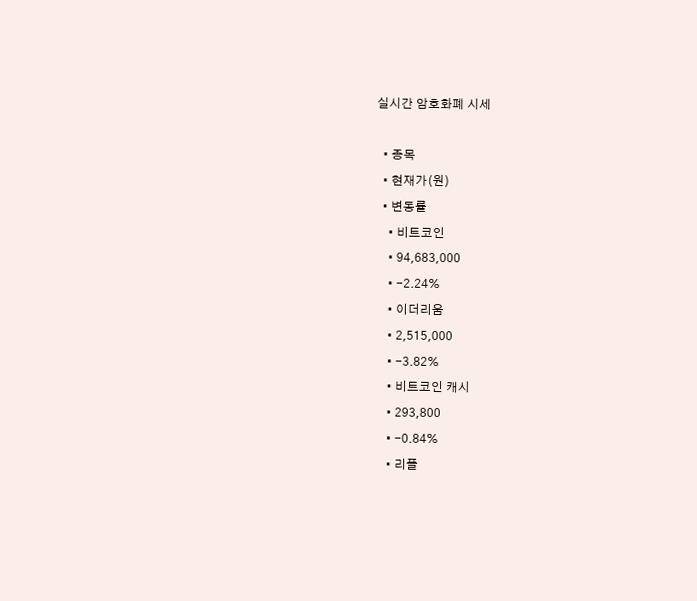실시간 암호화폐 시세

  • 종목
  • 현재가(원)
  • 변동률
    • 비트코인
    • 94,683,000
    • -2.24%
    • 이더리움
    • 2,515,000
    • -3.82%
    • 비트코인 캐시
    • 293,800
    • -0.84%
    • 리플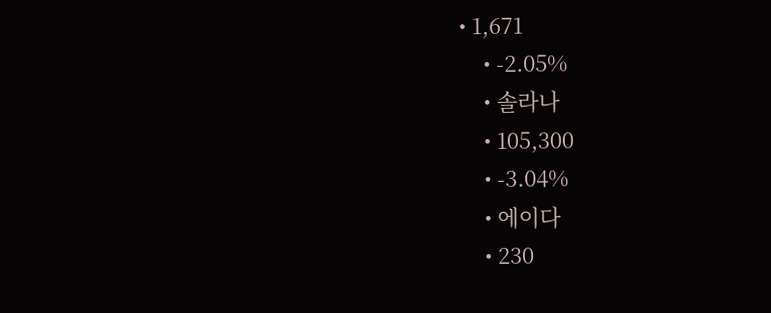• 1,671
    • -2.05%
    • 솔라나
    • 105,300
    • -3.04%
    • 에이다
    • 230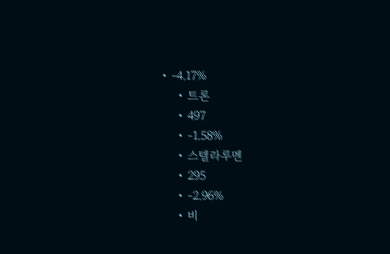• -4.17%
    • 트론
    • 497
    • -1.58%
    • 스텔라루멘
    • 295
    • -2.96%
    • 비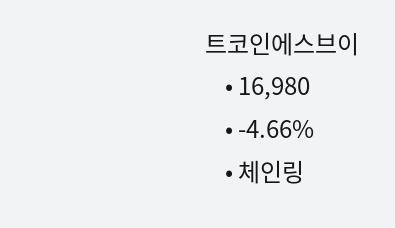트코인에스브이
    • 16,980
    • -4.66%
    • 체인링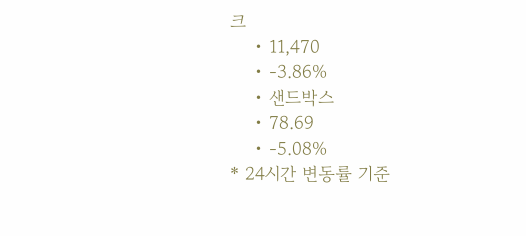크
    • 11,470
    • -3.86%
    • 샌드박스
    • 78.69
    • -5.08%
* 24시간 변동률 기준